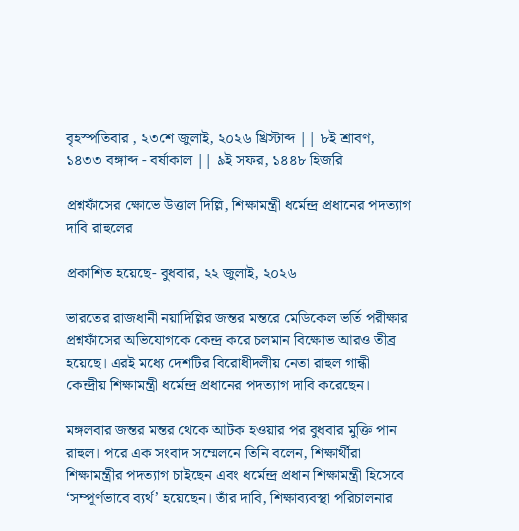বৃহস্পতিবার , ২৩শে জুলাই, ২০২৬ খ্রিস্টাব্দ || ৮ই শ্রাবণ, ১৪৩৩ বঙ্গাব্দ - বর্ষাকাল || ৯ই সফর, ১৪৪৮ হিজরি

প্রশ্নফাঁসের ক্ষোভে উত্তাল দিল্লি, শিক্ষামন্ত্রী ধর্মেন্দ্র প্রধানের পদত্যাগ দাবি রাহুলের

প্রকাশিত হয়েছে- বুধবার, ২২ জুলাই, ২০২৬

ভারতের রাজধানী নয়াদিল্লির জন্তর মন্তরে মেডিকেল ভর্তি পরীক্ষার প্রশ্নফাঁসের অভিযোগকে কেন্দ্র করে চলমান বিক্ষোভ আরও তীব্র হয়েছে। এরই মধ্যে দেশটির বিরোধীদলীয় নেতা রাহুল গান্ধী কেন্দ্রীয় শিক্ষামন্ত্রী ধর্মেন্দ্র প্রধানের পদত্যাগ দাবি করেছেন।

মঙ্গলবার জন্তর মন্তর থেকে আটক হওয়ার পর বুধবার মুক্তি পান রাহুল। পরে এক সংবাদ সম্মেলনে তিনি বলেন, শিক্ষার্থীরা শিক্ষামন্ত্রীর পদত্যাগ চাইছেন এবং ধর্মেন্দ্র প্রধান শিক্ষামন্ত্রী হিসেবে ‘সম্পূর্ণভাবে ব্যর্থ’ হয়েছেন। তাঁর দাবি, শিক্ষাব্যবস্থা পরিচালনার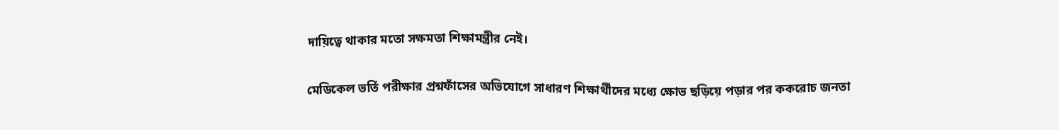দায়িত্বে থাকার মতো সক্ষমতা শিক্ষামন্ত্রীর নেই।

মেডিকেল ভর্তি পরীক্ষার প্রশ্নফাঁসের অভিযোগে সাধারণ শিক্ষার্থীদের মধ্যে ক্ষোভ ছড়িয়ে পড়ার পর ককরোচ জনতা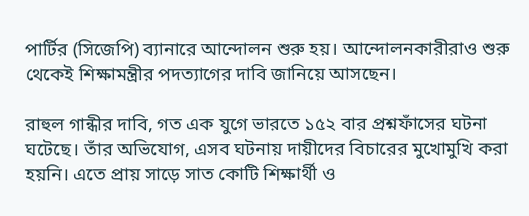পার্টির (সিজেপি) ব্যানারে আন্দোলন শুরু হয়। আন্দোলনকারীরাও শুরু থেকেই শিক্ষামন্ত্রীর পদত্যাগের দাবি জানিয়ে আসছেন।

রাহুল গান্ধীর দাবি, গত এক যুগে ভারতে ১৫২ বার প্রশ্নফাঁসের ঘটনা ঘটেছে। তাঁর অভিযোগ, এসব ঘটনায় দায়ীদের বিচারের মুখোমুখি করা হয়নি। এতে প্রায় সাড়ে সাত কোটি শিক্ষার্থী ও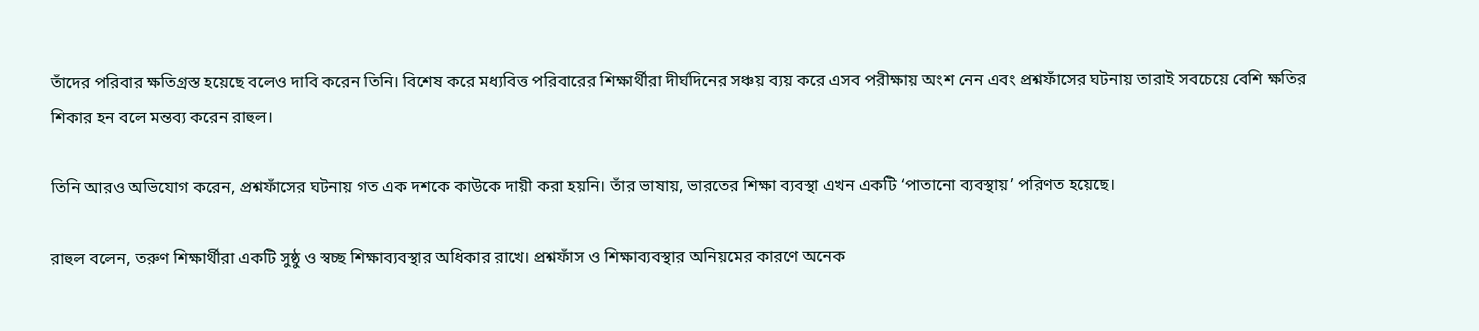তাঁদের পরিবার ক্ষতিগ্রস্ত হয়েছে বলেও দাবি করেন তিনি। বিশেষ করে মধ্যবিত্ত পরিবারের শিক্ষার্থীরা দীর্ঘদিনের সঞ্চয় ব্যয় করে এসব পরীক্ষায় অংশ নেন এবং প্রশ্নফাঁসের ঘটনায় তারাই সবচেয়ে বেশি ক্ষতির শিকার হন বলে মন্তব্য করেন রাহুল।

তিনি আরও অভিযোগ করেন, প্রশ্নফাঁসের ঘটনায় গত এক দশকে কাউকে দায়ী করা হয়নি। তাঁর ভাষায়, ভারতের শিক্ষা ব্যবস্থা এখন একটি ‘পাতানো ব্যবস্থায়’ পরিণত হয়েছে।

রাহুল বলেন, তরুণ শিক্ষার্থীরা একটি সুষ্ঠু ও স্বচ্ছ শিক্ষাব্যবস্থার অধিকার রাখে। প্রশ্নফাঁস ও শিক্ষাব্যবস্থার অনিয়মের কারণে অনেক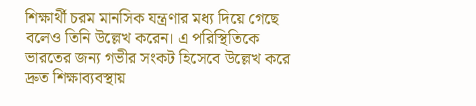শিক্ষার্থী চরম মানসিক যন্ত্রণার মধ্য দিয়ে গেছে বলেও তিনি উল্লেখ করেন। এ পরিস্থিতিকে ভারতের জন্য গভীর সংকট হিসেবে উল্লেখ করে দ্রুত শিক্ষাব্যবস্থায়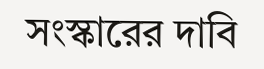সংস্কারের দাবি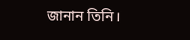জানান তিনি।